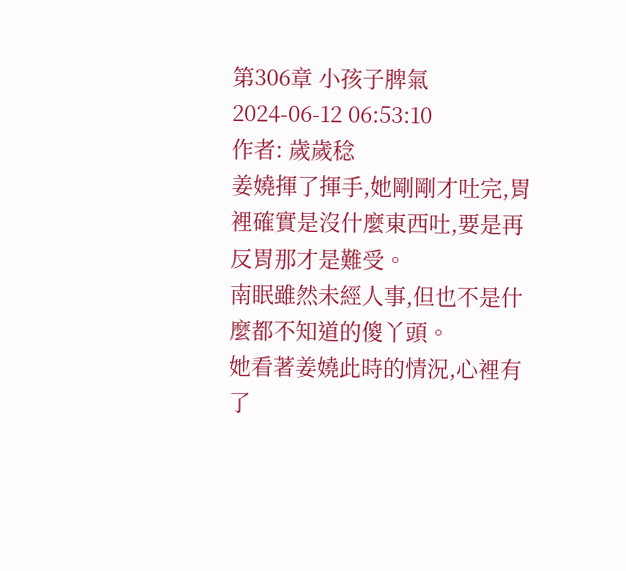第306章 小孩子脾氣
2024-06-12 06:53:10
作者: 歲歲稔
姜嬈揮了揮手,她剛剛才吐完,胃裡確實是沒什麼東西吐,要是再反胃那才是難受。
南眠雖然未經人事,但也不是什麼都不知道的傻丫頭。
她看著姜嬈此時的情況,心裡有了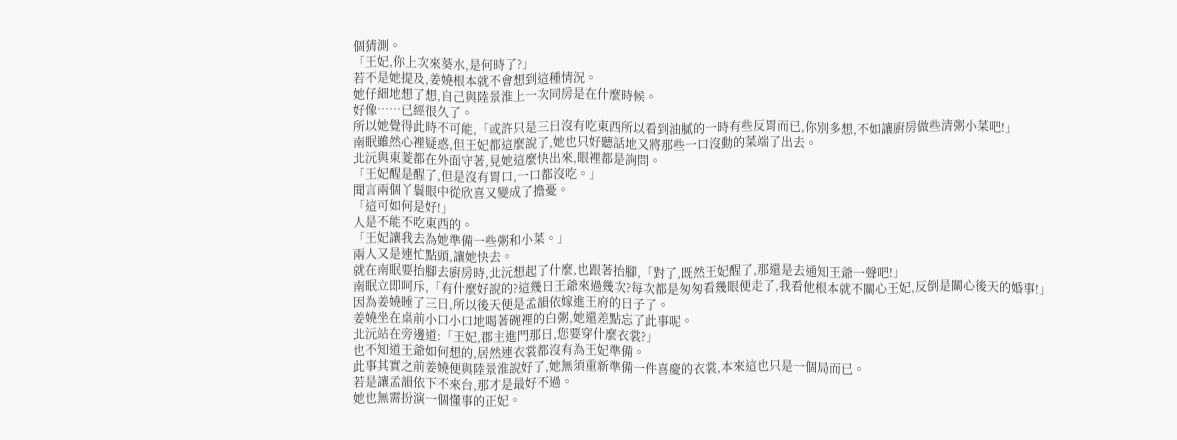個猜測。
「王妃,你上次來葵水,是何時了?」
若不是她提及,姜嬈根本就不會想到這種情況。
她仔細地想了想,自己與陸景淮上一次同房是在什麼時候。
好像……已經很久了。
所以她覺得此時不可能,「或許只是三日沒有吃東西所以看到油膩的一時有些反胃而已,你別多想,不如讓廚房做些清粥小菜吧!」
南眠雖然心裡疑惑,但王妃都這麼說了,她也只好聽話地又將那些一口沒動的菜端了出去。
北沅與東菱都在外面守著,見她這麼快出來,眼裡都是詢問。
「王妃醒是醒了,但是沒有胃口,一口都沒吃。」
聞言兩個丫鬟眼中從欣喜又變成了擔憂。
「這可如何是好!」
人是不能不吃東西的。
「王妃讓我去為她準備一些粥和小菜。」
兩人又是連忙點頭,讓她快去。
就在南眠要抬腳去廚房時,北沅想起了什麼,也跟著抬腳,「對了,既然王妃醒了,那還是去通知王爺一聲吧!」
南眠立即呵斥,「有什麼好說的?這幾日王爺來過幾次?每次都是匆匆看幾眼便走了,我看他根本就不關心王妃,反倒是關心後天的婚事!」
因為姜嬈睡了三日,所以後天便是孟韻依嫁進王府的日子了。
姜嬈坐在桌前小口小口地喝著碗裡的白粥,她還差點忘了此事呢。
北沅站在旁邊道:「王妃,郡主進門那日,您要穿什麼衣裳?」
也不知道王爺如何想的,居然連衣裳都沒有為王妃準備。
此事其實之前姜嬈便與陸景淮說好了,她無須重新準備一件喜慶的衣裳,本來這也只是一個局而已。
若是讓孟韻依下不來台,那才是最好不過。
她也無需扮演一個懂事的正妃。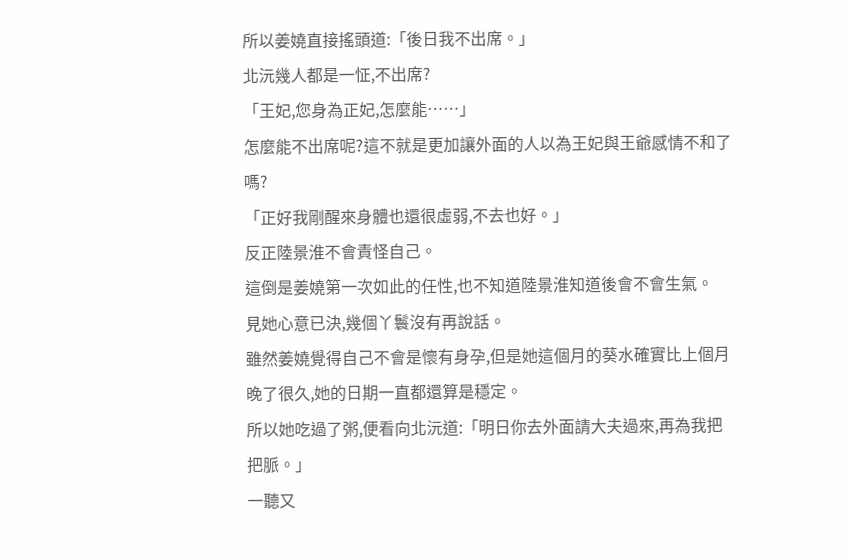所以姜嬈直接搖頭道:「後日我不出席。」
北沅幾人都是一怔,不出席?
「王妃,您身為正妃,怎麼能……」
怎麼能不出席呢?這不就是更加讓外面的人以為王妃與王爺感情不和了嗎?
「正好我剛醒來身體也還很虛弱,不去也好。」
反正陸景淮不會責怪自己。
這倒是姜嬈第一次如此的任性,也不知道陸景淮知道後會不會生氣。
見她心意已決,幾個丫鬟沒有再說話。
雖然姜嬈覺得自己不會是懷有身孕,但是她這個月的葵水確實比上個月晚了很久,她的日期一直都還算是穩定。
所以她吃過了粥,便看向北沅道:「明日你去外面請大夫過來,再為我把把脈。」
一聽又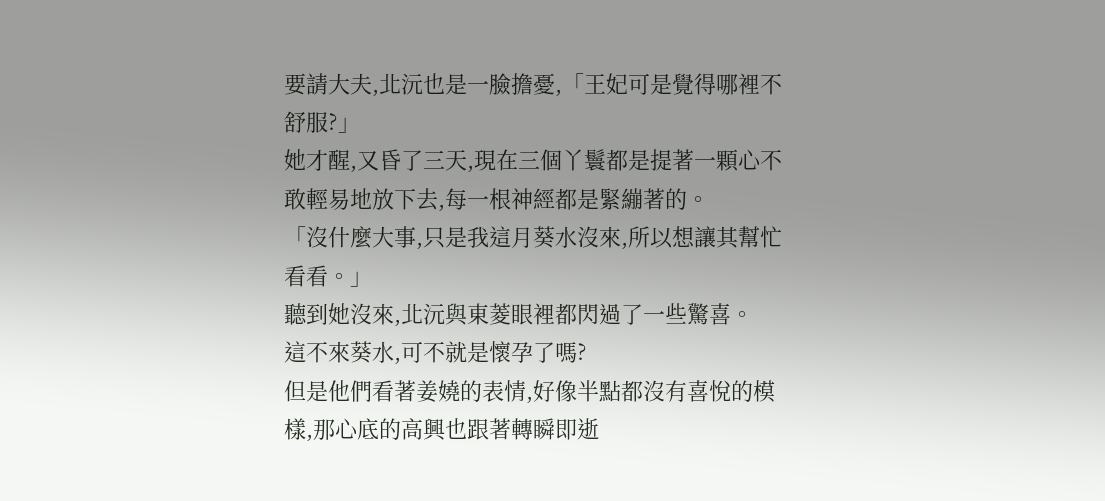要請大夫,北沅也是一臉擔憂,「王妃可是覺得哪裡不舒服?」
她才醒,又昏了三天,現在三個丫鬟都是提著一顆心不敢輕易地放下去,每一根神經都是緊繃著的。
「沒什麼大事,只是我這月葵水沒來,所以想讓其幫忙看看。」
聽到她沒來,北沅與東菱眼裡都閃過了一些驚喜。
這不來葵水,可不就是懷孕了嗎?
但是他們看著姜嬈的表情,好像半點都沒有喜悅的模樣,那心底的高興也跟著轉瞬即逝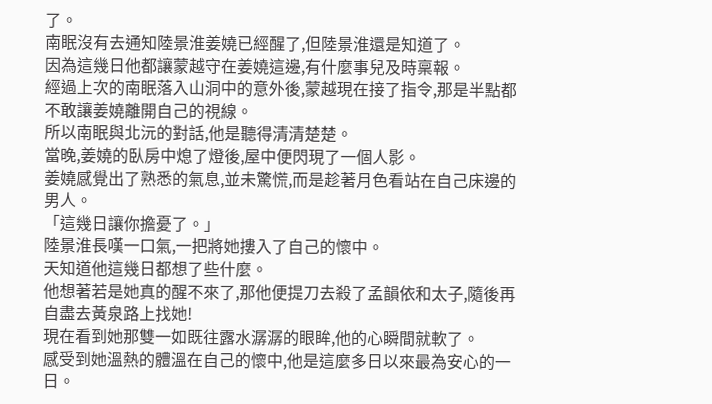了。
南眠沒有去通知陸景淮姜嬈已經醒了,但陸景淮還是知道了。
因為這幾日他都讓蒙越守在姜嬈這邊,有什麼事兒及時稟報。
經過上次的南眠落入山洞中的意外後,蒙越現在接了指令,那是半點都不敢讓姜嬈離開自己的視線。
所以南眠與北沅的對話,他是聽得清清楚楚。
當晚,姜嬈的臥房中熄了燈後,屋中便閃現了一個人影。
姜嬈感覺出了熟悉的氣息,並未驚慌,而是趁著月色看站在自己床邊的男人。
「這幾日讓你擔憂了。」
陸景淮長嘆一口氣,一把將她摟入了自己的懷中。
天知道他這幾日都想了些什麼。
他想著若是她真的醒不來了,那他便提刀去殺了孟韻依和太子,隨後再自盡去黃泉路上找她!
現在看到她那雙一如既往露水潺潺的眼眸,他的心瞬間就軟了。
感受到她溫熱的體溫在自己的懷中,他是這麼多日以來最為安心的一日。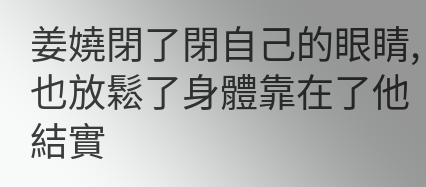姜嬈閉了閉自己的眼睛,也放鬆了身體靠在了他結實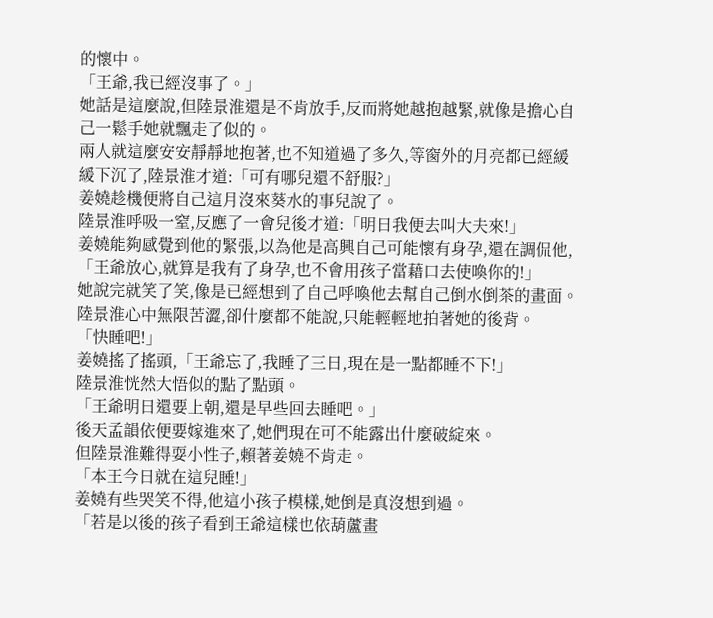的懷中。
「王爺,我已經沒事了。」
她話是這麼說,但陸景淮還是不肯放手,反而將她越抱越緊,就像是擔心自己一鬆手她就飄走了似的。
兩人就這麼安安靜靜地抱著,也不知道過了多久,等窗外的月亮都已經緩緩下沉了,陸景淮才道:「可有哪兒還不舒服?」
姜嬈趁機便將自己這月沒來葵水的事兒說了。
陸景淮呼吸一窒,反應了一會兒後才道:「明日我便去叫大夫來!」
姜嬈能夠感覺到他的緊張,以為他是高興自己可能懷有身孕,還在調侃他,「王爺放心,就算是我有了身孕,也不會用孩子當藉口去使喚你的!」
她說完就笑了笑,像是已經想到了自己呼喚他去幫自己倒水倒茶的畫面。
陸景淮心中無限苦澀,卻什麼都不能說,只能輕輕地拍著她的後背。
「快睡吧!」
姜嬈搖了搖頭,「王爺忘了,我睡了三日,現在是一點都睡不下!」
陸景淮恍然大悟似的點了點頭。
「王爺明日還要上朝,還是早些回去睡吧。」
後天孟韻依便要嫁進來了,她們現在可不能露出什麼破綻來。
但陸景淮難得耍小性子,賴著姜嬈不肯走。
「本王今日就在這兒睡!」
姜嬈有些哭笑不得,他這小孩子模樣,她倒是真沒想到過。
「若是以後的孩子看到王爺這樣也依葫蘆畫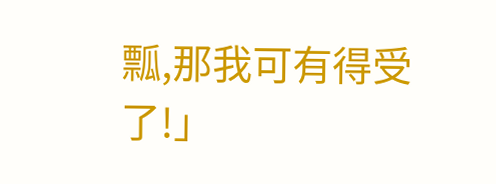瓢,那我可有得受了!」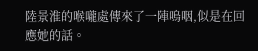陸景淮的喉嚨處傳來了一陣嗚咽,似是在回應她的話。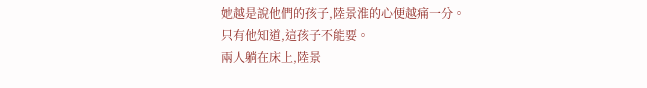她越是說他們的孩子,陸景淮的心便越痛一分。
只有他知道,這孩子不能要。
兩人躺在床上,陸景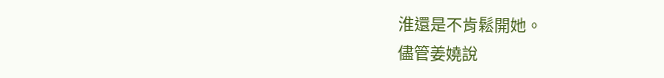淮還是不肯鬆開她。
儘管姜嬈說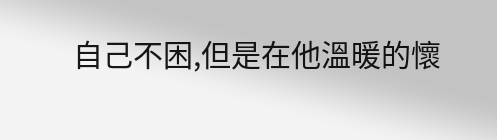自己不困,但是在他溫暖的懷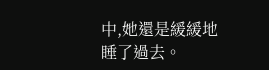中,她還是緩緩地睡了過去。